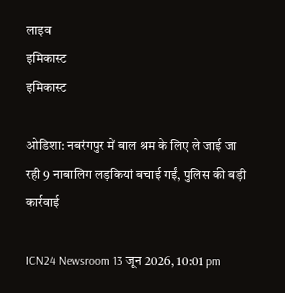लाइव
इमिकास्ट
इमिकास्ट

ओडिशा: नबरंगपुर में बाल श्रम के लिए ले जाई जा रही 9 नाबालिग लड़कियां बचाई गईं, पुलिस की बड़ी कार्रवाई

ICN24 Newsroom 13 जून 2026, 10:01 pm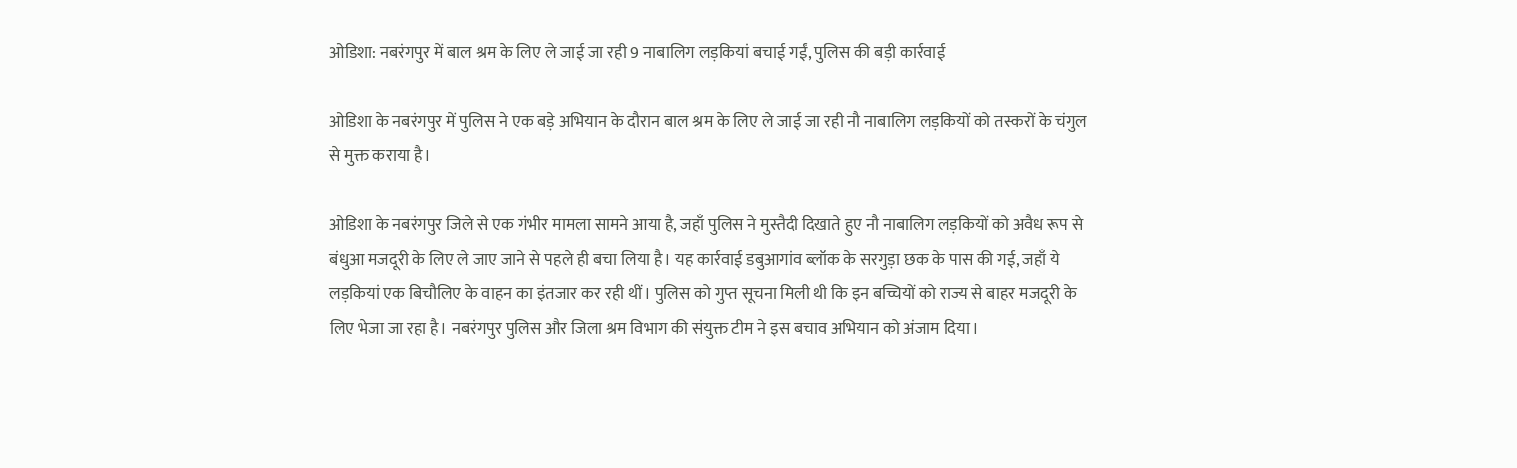ओडिशा: नबरंगपुर में बाल श्रम के लिए ले जाई जा रही 9 नाबालिग लड़कियां बचाई गईं, पुलिस की बड़ी कार्रवाई

ओडिशा के नबरंगपुर में पुलिस ने एक बड़े अभियान के दौरान बाल श्रम के लिए ले जाई जा रही नौ नाबालिग लड़कियों को तस्करों के चंगुल से मुक्त कराया है।

ओडिशा के नबरंगपुर जिले से एक गंभीर मामला सामने आया है, जहाँ पुलिस ने मुस्तैदी दिखाते हुए नौ नाबालिग लड़कियों को अवैध रूप से बंधुआ मजदूरी के लिए ले जाए जाने से पहले ही बचा लिया है। यह कार्रवाई डबुआगांव ब्लॉक के सरगुड़ा छक के पास की गई, जहाँ ये लड़कियां एक बिचौलिए के वाहन का इंतजार कर रही थीं। पुलिस को गुप्त सूचना मिली थी कि इन बच्चियों को राज्य से बाहर मजदूरी के लिए भेजा जा रहा है। नबरंगपुर पुलिस और जिला श्रम विभाग की संयुक्त टीम ने इस बचाव अभियान को अंजाम दिया।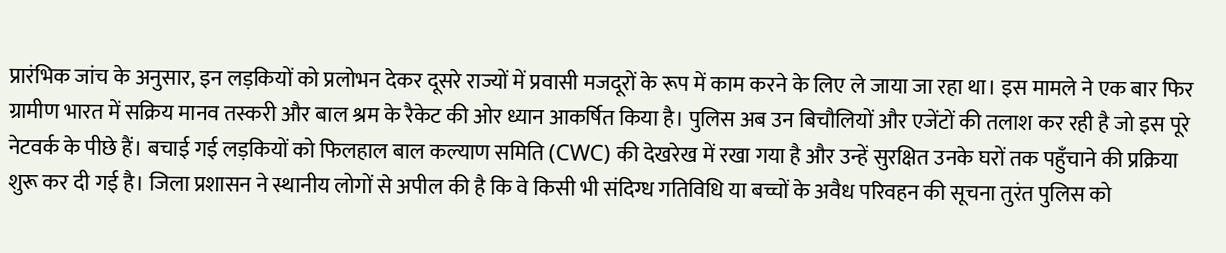प्रारंभिक जांच के अनुसार, इन लड़कियों को प्रलोभन देकर दूसरे राज्यों में प्रवासी मजदूरों के रूप में काम करने के लिए ले जाया जा रहा था। इस मामले ने एक बार फिर ग्रामीण भारत में सक्रिय मानव तस्करी और बाल श्रम के रैकेट की ओर ध्यान आकर्षित किया है। पुलिस अब उन बिचौलियों और एजेंटों की तलाश कर रही है जो इस पूरे नेटवर्क के पीछे हैं। बचाई गई लड़कियों को फिलहाल बाल कल्याण समिति (CWC) की देखरेख में रखा गया है और उन्हें सुरक्षित उनके घरों तक पहुँचाने की प्रक्रिया शुरू कर दी गई है। जिला प्रशासन ने स्थानीय लोगों से अपील की है कि वे किसी भी संदिग्ध गतिविधि या बच्चों के अवैध परिवहन की सूचना तुरंत पुलिस को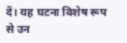दें। यह घटना विशेष रूप से उन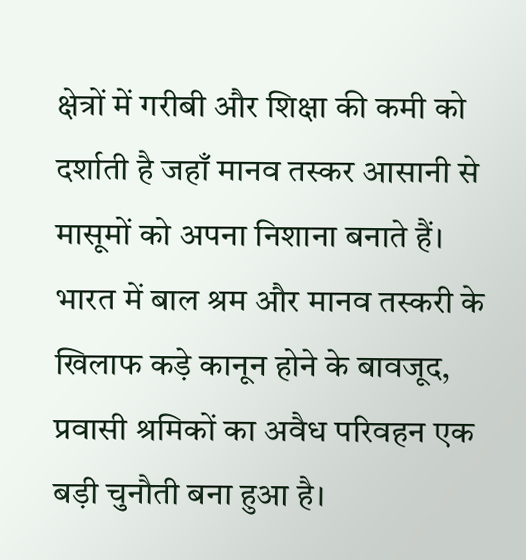क्षेत्रों में गरीबी और शिक्षा की कमी को दर्शाती है जहाँ मानव तस्कर आसानी से मासूमों को अपना निशाना बनाते हैं। भारत में बाल श्रम और मानव तस्करी के खिलाफ कड़े कानून होने के बावजूद, प्रवासी श्रमिकों का अवैध परिवहन एक बड़ी चुनौती बना हुआ है।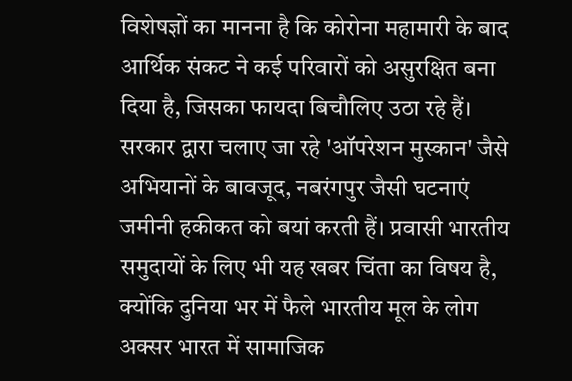विशेषज्ञों का मानना है कि कोरोना महामारी के बाद आर्थिक संकट ने कई परिवारों को असुरक्षित बना दिया है, जिसका फायदा बिचौलिए उठा रहे हैं। सरकार द्वारा चलाए जा रहे 'ऑपरेशन मुस्कान' जैसे अभियानों के बावजूद, नबरंगपुर जैसी घटनाएं जमीनी हकीकत को बयां करती हैं। प्रवासी भारतीय समुदायों के लिए भी यह खबर चिंता का विषय है, क्योंकि दुनिया भर में फैले भारतीय मूल के लोग अक्सर भारत में सामाजिक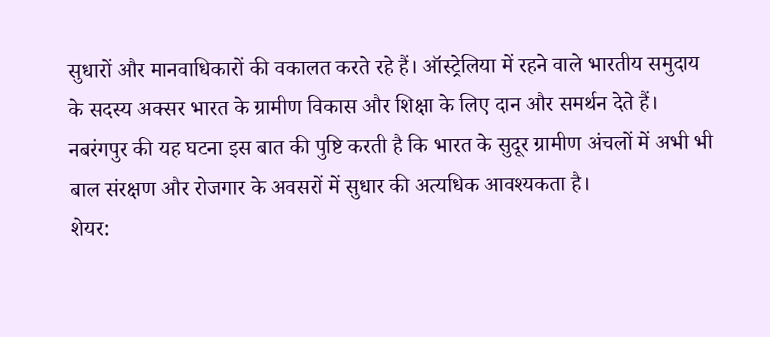सुधारों और मानवाधिकारों की वकालत करते रहे हैं। ऑस्ट्रेलिया में रहने वाले भारतीय समुदाय के सदस्य अक्सर भारत के ग्रामीण विकास और शिक्षा के लिए दान और समर्थन देते हैं। नबरंगपुर की यह घटना इस बात की पुष्टि करती है कि भारत के सुदूर ग्रामीण अंचलों में अभी भी बाल संरक्षण और रोजगार के अवसरों में सुधार की अत्यधिक आवश्यकता है।
शेयर: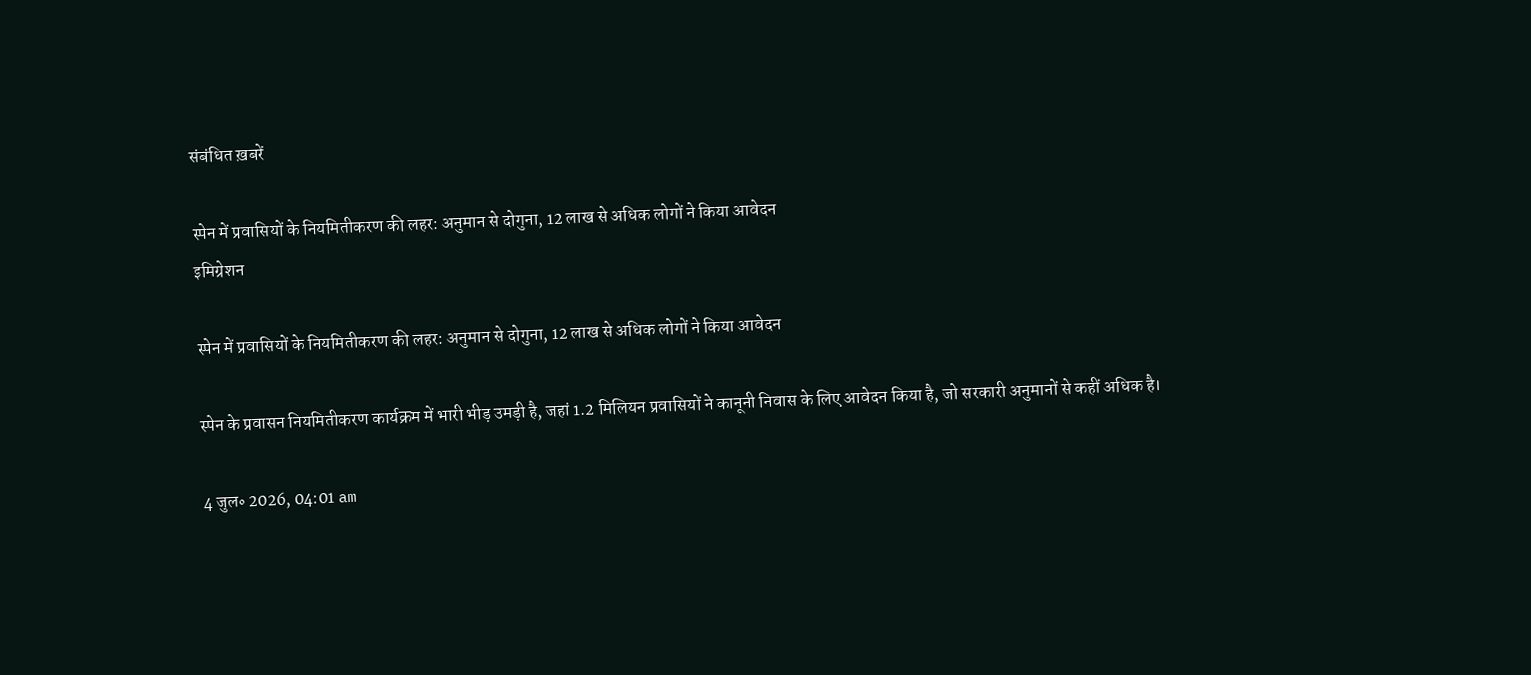संबंधित ख़बरें

स्पेन में प्रवासियों के नियमितीकरण की लहर: अनुमान से दोगुना, 12 लाख से अधिक लोगों ने किया आवेदन
इमिग्रेशन

स्पेन में प्रवासियों के नियमितीकरण की लहर: अनुमान से दोगुना, 12 लाख से अधिक लोगों ने किया आवेदन

स्पेन के प्रवासन नियमितीकरण कार्यक्रम में भारी भीड़ उमड़ी है, जहां 1.2 मिलियन प्रवासियों ने कानूनी निवास के लिए आवेदन किया है, जो सरकारी अनुमानों से कहीं अधिक है।

4 जुल॰ 2026, 04:01 am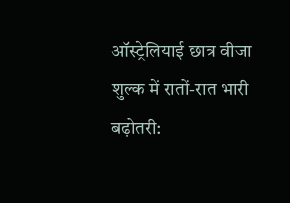ऑस्ट्रेलियाई छात्र वीजा शुल्क में रातों-रात भारी बढ़ोतरी: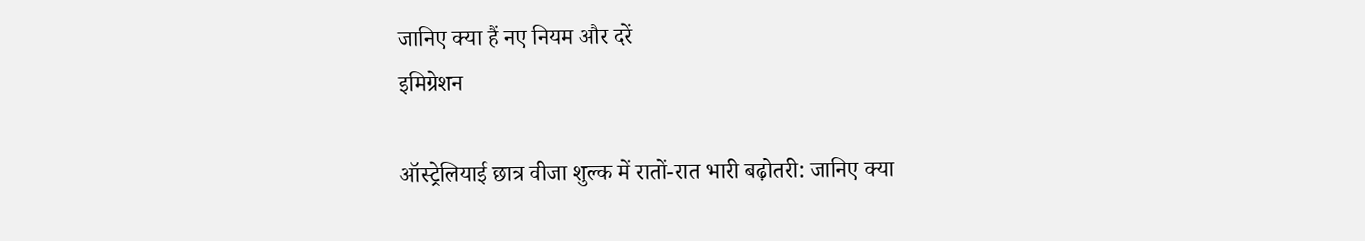जानिए क्या हैं नए नियम और दरें
इमिग्रेशन

ऑस्ट्रेलियाई छात्र वीजा शुल्क में रातों-रात भारी बढ़ोतरी: जानिए क्या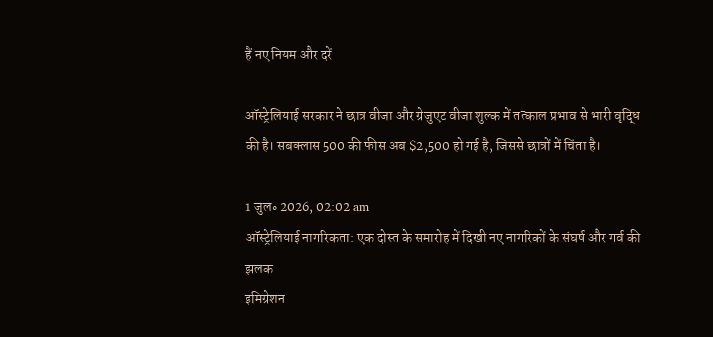हैं नए नियम और दरें

ऑस्ट्रेलियाई सरकार ने छात्र वीजा और ग्रेजुएट वीजा शुल्क में तत्काल प्रभाव से भारी वृद्धि की है। सबक्लास 500 की फीस अब $2,500 हो गई है, जिससे छात्रों में चिंता है।

1 जुल॰ 2026, 02:02 am
ऑस्ट्रेलियाई नागरिकता: एक दोस्त के समारोह में दिखी नए नागरिकों के संघर्ष और गर्व की झलक
इमिग्रेशन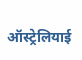ऑस्ट्रेलियाई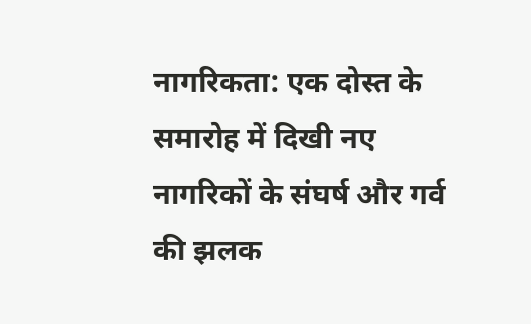नागरिकता: एक दोस्त के समारोह में दिखी नए नागरिकों के संघर्ष और गर्व की झलक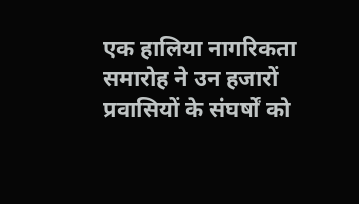एक हालिया नागरिकता समारोह ने उन हजारों प्रवासियों के संघर्षों को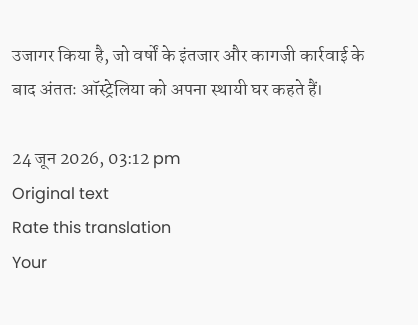उजागर किया है, जो वर्षों के इंतजार और कागजी कार्रवाई के बाद अंततः ऑस्ट्रेलिया को अपना स्थायी घर कहते हैं।

24 जून 2026, 03:12 pm
Original text
Rate this translation
Your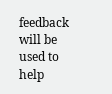feedback will be used to help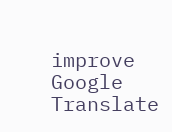improve Google Translate